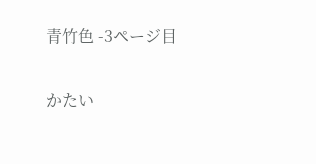青竹色 -3ページ目

かたい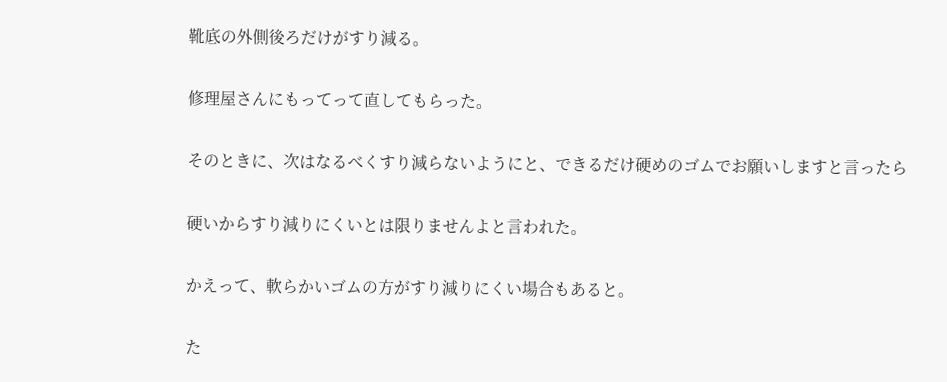靴底の外側後ろだけがすり減る。

修理屋さんにもってって直してもらった。

そのときに、次はなるべくすり減らないようにと、できるだけ硬めのゴムでお願いしますと言ったら

硬いからすり減りにくいとは限りませんよと言われた。

かえって、軟らかいゴムの方がすり減りにくい場合もあると。

た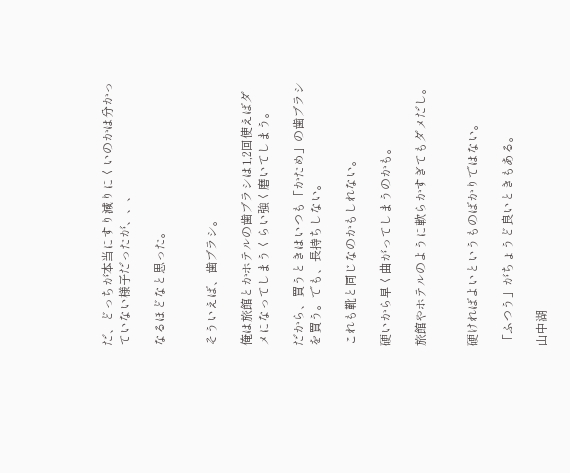だ、どっちが本当にすり減りにくいのかは分かっていない様子だったが、、、

なるほどなと思った。


そういえば、歯ブラシ。

俺は旅館とかホテルの歯ブラシは1,2回使えばダメになってしまうくらい強く磨いてしまう。

だから、買うときはいつも「かため」の歯ブラシを買う。でも、長持ちしない。

これも靴と同じなのかもしれない。

硬いから早く曲がってしまうのかも。

旅館やホテルのように軟らかすぎてもダメだし。


硬ければよいというものばかりではない。

「ふつう」がちょうど良いときもある。

山中湖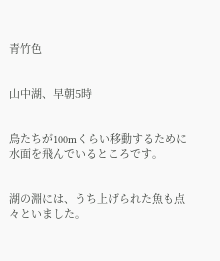青竹色


山中湖、早朝5時


鳥たちが100mくらい移動するために水面を飛んでいるところです。


湖の淵には、うち上げられた魚も点々といました。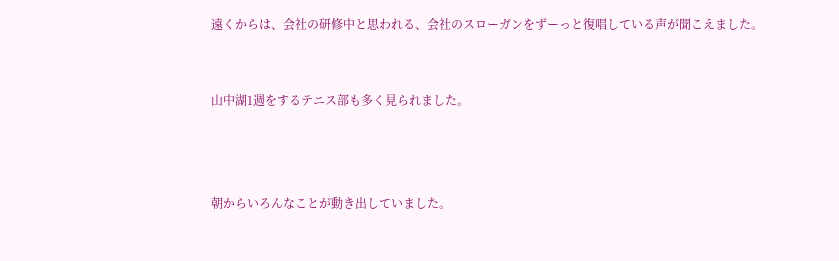遠くからは、会社の研修中と思われる、会社のスローガンをずーっと復唱している声が聞こえました。


山中湖1週をするテニス部も多く見られました。



朝からいろんなことが動き出していました。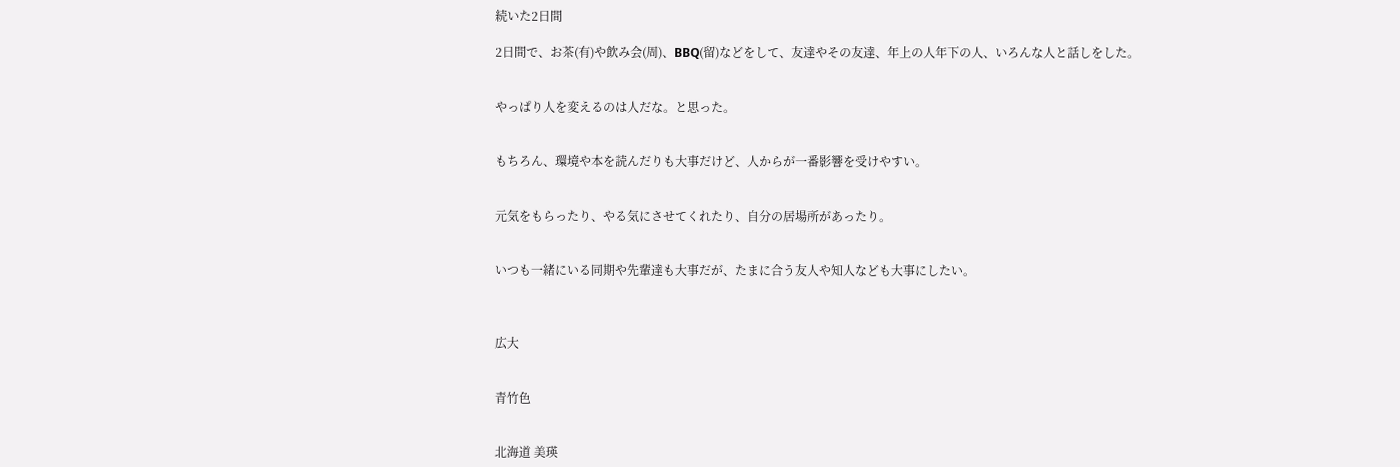続いた2日間

2日間で、お茶(有)や飲み会(周)、BBQ(留)などをして、友達やその友達、年上の人年下の人、いろんな人と話しをした。


やっぱり人を変えるのは人だな。と思った。


もちろん、環境や本を読んだりも大事だけど、人からが一番影響を受けやすい。


元気をもらったり、やる気にさせてくれたり、自分の居場所があったり。


いつも一緒にいる同期や先輩達も大事だが、たまに合う友人や知人なども大事にしたい。



広大


青竹色


北海道 美瑛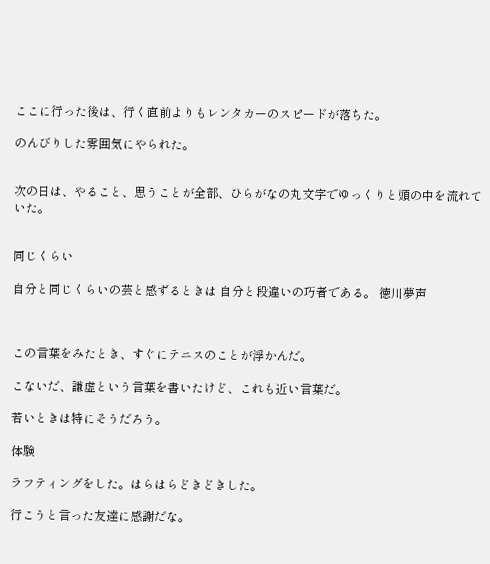ここに行った後は、行く直前よりもレンタカーのスピードが落ちた。

のんびりした雰囲気にやられた。


次の日は、やること、思うことが全部、ひらがなの丸文字でゆっくりと頭の中を流れていた。


同じくらい

自分と同じくらいの芸と感ずるときは 自分と段違いの巧者である。 徳川夢声



この言葉をみたとき、すぐにテニスのことが浮かんだ。

こないだ、謙虚という言葉を書いたけど、これも近い言葉だ。

若いときは特にそうだろう。

体験

ラフティングをした。はらはらどきどきした。

行こうと言った友達に感謝だな。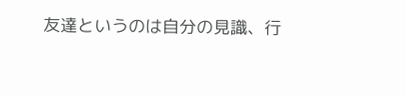友達というのは自分の見識、行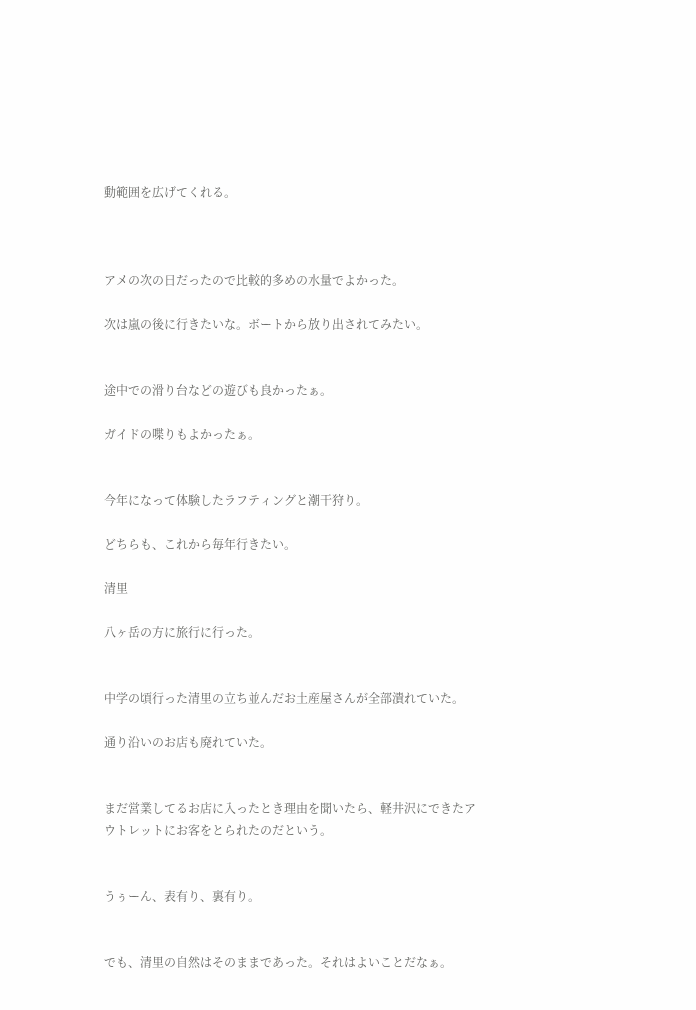動範囲を広げてくれる。



アメの次の日だったので比較的多めの水量でよかった。

次は嵐の後に行きたいな。ボートから放り出されてみたい。


途中での滑り台などの遊びも良かったぁ。

ガイドの喋りもよかったぁ。


今年になって体験したラフティングと潮干狩り。

どちらも、これから毎年行きたい。

清里

八ヶ岳の方に旅行に行った。


中学の頃行った清里の立ち並んだお土産屋さんが全部潰れていた。

通り沿いのお店も廃れていた。


まだ営業してるお店に入ったとき理由を聞いたら、軽井沢にできたアウトレットにお客をとられたのだという。


うぅーん、表有り、裏有り。


でも、清里の自然はそのままであった。それはよいことだなぁ。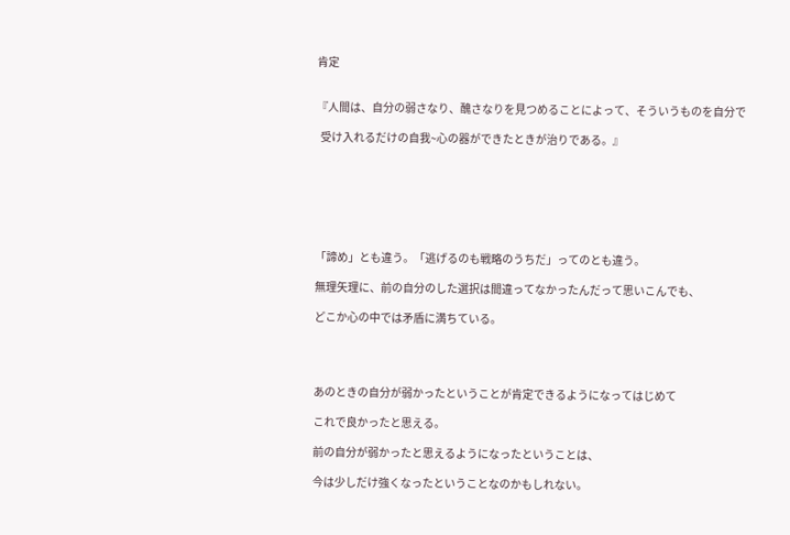肯定


『人間は、自分の弱さなり、醜さなりを見つめることによって、そういうものを自分で

  受け入れるだけの自我~心の器ができたときが治りである。』







「諦め」とも違う。「逃げるのも戦略のうちだ」ってのとも違う。

無理矢理に、前の自分のした選択は間違ってなかったんだって思いこんでも、

どこか心の中では矛盾に満ちている。




あのときの自分が弱かったということが肯定できるようになってはじめて

これで良かったと思える。

前の自分が弱かったと思えるようになったということは、

今は少しだけ強くなったということなのかもしれない。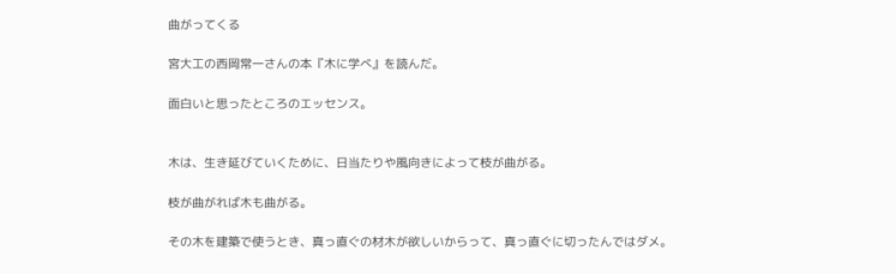曲がってくる

宮大工の西岡常一さんの本『木に学べ』を読んだ。

面白いと思ったところのエッセンス。


木は、生き延びていくために、日当たりや風向きによって枝が曲がる。

枝が曲がれば木も曲がる。

その木を建築で使うとき、真っ直ぐの材木が欲しいからって、真っ直ぐに切ったんではダメ。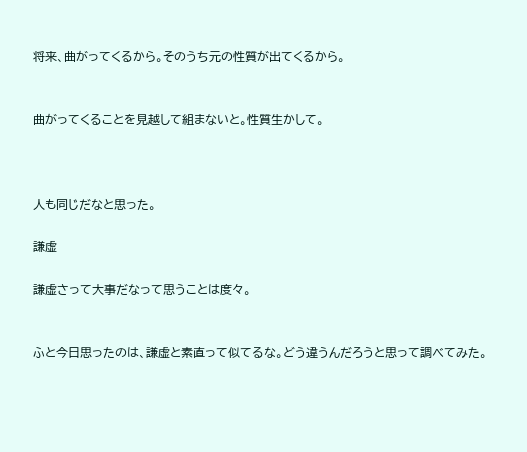将来、曲がってくるから。そのうち元の性質が出てくるから。


曲がってくることを見越して組まないと。性質生かして。



人も同じだなと思った。

謙虚

謙虚さって大事だなって思うことは度々。


ふと今日思ったのは、謙虚と素直って似てるな。どう違うんだろうと思って調べてみた。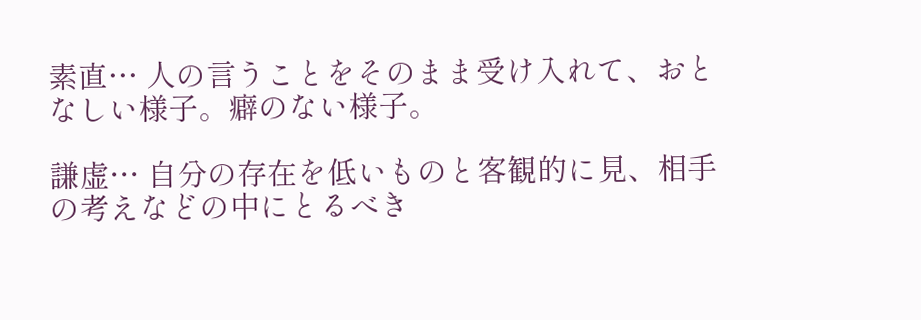素直… 人の言うことをそのまま受け入れて、おとなしい様子。癖のない様子。

謙虚… 自分の存在を低いものと客観的に見、相手の考えなどの中にとるべき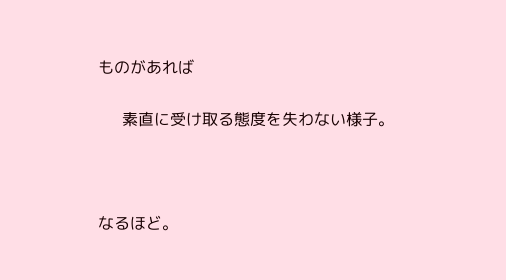ものがあれば

      素直に受け取る態度を失わない様子。



なるほど。